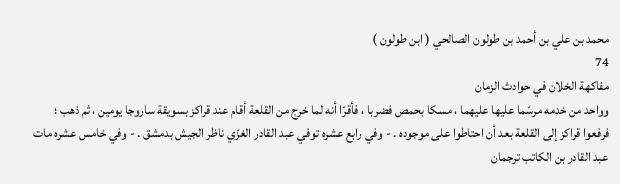محمد بن علي بن أحمد بن طولون الصالحي ( ابن طولون )
74
مفاكهة الخلان في حوادث الزمان
وواحد من خدمه مرسّما عليها عليهما ، مسكا بحمص فضربا ، فأقرّا أنه لما خرج من القلعة أقام عند قراكز بسويقة ساروجا يومين ، ثم ذهب ؛ فرفعوا قراكز إلى القلعة بعد أن احتاطوا على موجوده . - وفي رابع عشره توفي عبد القادر الغزّي ناظر الجيش بدمشق . - وفي خامس عشره مات عبد القادر بن الكاتب ترجمان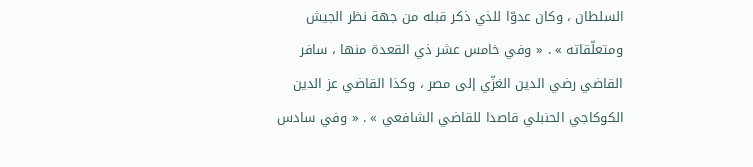السلطان ، وكان عدوّا للذي ذكر قبله من جهة نظر الجيش ومتعلّقاته » . « وفي خامس عشر ذي القعدة منها ، سافر القاضي رضي الدين الغزّي إلى مصر ، وكذا القاضي عز الدين الكوكاجي الحنبلي قاصدا للقاضي الشافعي » . « وفي سادس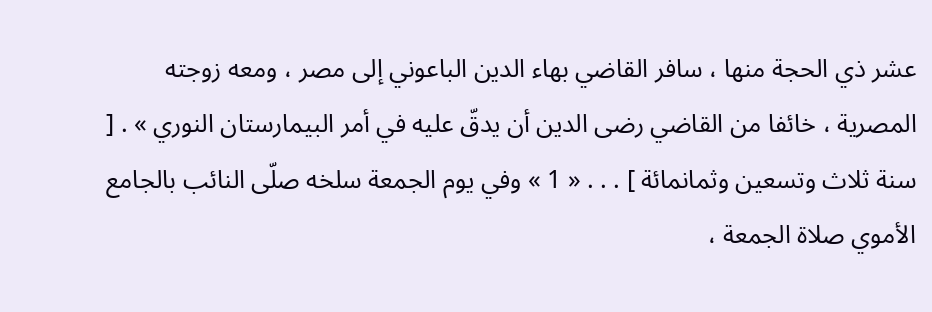عشر ذي الحجة منها ، سافر القاضي بهاء الدين الباعوني إلى مصر ، ومعه زوجته المصرية ، خائفا من القاضي رضى الدين أن يدقّ عليه في أمر البيمارستان النوري » . [ سنة ثلاث وتسعين وثمانمائة ] . . . « 1 » وفي يوم الجمعة سلخه صلّى النائب بالجامع الأموي صلاة الجمعة ،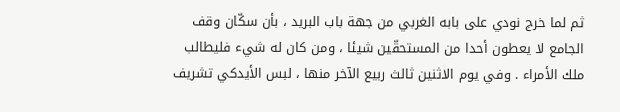ثم لما خرج نودي على بابه الغربي من جهة باب البريد ، بأن سكّان وقف الجامع لا يعطون أحدا من المستحقّين شيئا ، ومن كان له شيء فليطالب ملك الأمراء . وفي يوم الاثنين ثالث ربيع الآخر منها ، لبس الأيدكي تشريف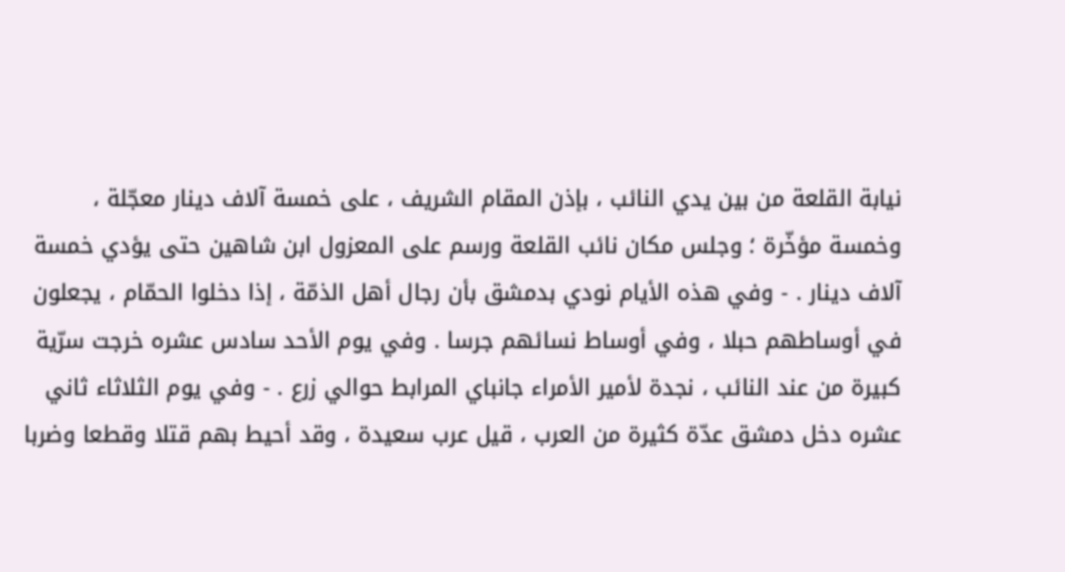نيابة القلعة من بين يدي النائب ، بإذن المقام الشريف ، على خمسة آلاف دينار معجّلة ، وخمسة مؤخّرة ؛ وجلس مكان نائب القلعة ورسم على المعزول ابن شاهين حتى يؤدي خمسة آلاف دينار . - وفي هذه الأيام نودي بدمشق بأن رجال أهل الذمّة ، إذا دخلوا الحمّام ، يجعلون في أوساطهم حبلا ، وفي أوساط نسائهم جرسا . وفي يوم الأحد سادس عشره خرجت سرّية كبيرة من عند النائب ، نجدة لأمير الأمراء جانباي المرابط حوالي زرع . - وفي يوم الثلاثاء ثاني عشره دخل دمشق عدّة كثيرة من العرب ، قيل عرب سعيدة ، وقد أحيط بهم قتلا وقطعا وضربا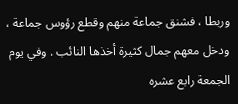وربطا ، فشنق جماعة منهم وقطع رؤوس جماعة ، ودخل معهم جمال كثيرة أخذها النائب . وفي يوم الجمعة رابع عشره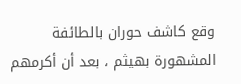وقع كاشف حوران بالطائفة المشهورة بهيثم ، بعد أن أكرمهم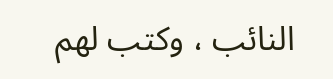النائب ، وكتب لهم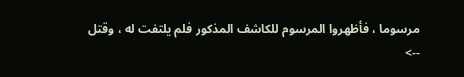مرسوما ، فأظهروا المرسوم للكاشف المذكور فلم يلتفت له ، وقتل
-->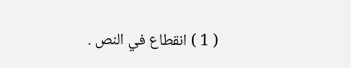( 1 ) انقطاع في النص .